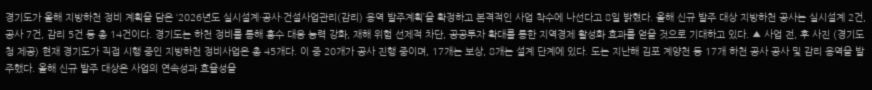경기도가 올해 지방하천 정비 계획을 담은 ‘2026년도 실시설계·공사·건설사업관리(감리) 용역 발주계획’을 확정하고 본격적인 사업 착수에 나선다고 8일 밝혔다. 올해 신규 발주 대상 지방하천 공사는 실시설계 2건, 공사 7건, 감리 5건 등 총 14건이다. 경기도는 하천 정비를 통해 홍수 대응 능력 강화, 재해 위험 선제적 차단, 공공투자 확대를 통한 지역경제 활성화 효과를 얻을 것으로 기대하고 있다. ▲ 사업 전, 후 사진 (경기도청 제공) 현재 경기도가 직접 시행 중인 지방하천 정비사업은 총 45개다. 이 중 20개가 공사 진행 중이며, 17개는 보상, 8개는 설계 단계에 있다. 도는 지난해 김포 계양천 등 17개 하천 공사 공사 및 감리 용역을 발주했다. 올해 신규 발주 대상은 사업의 연속성과 효율성을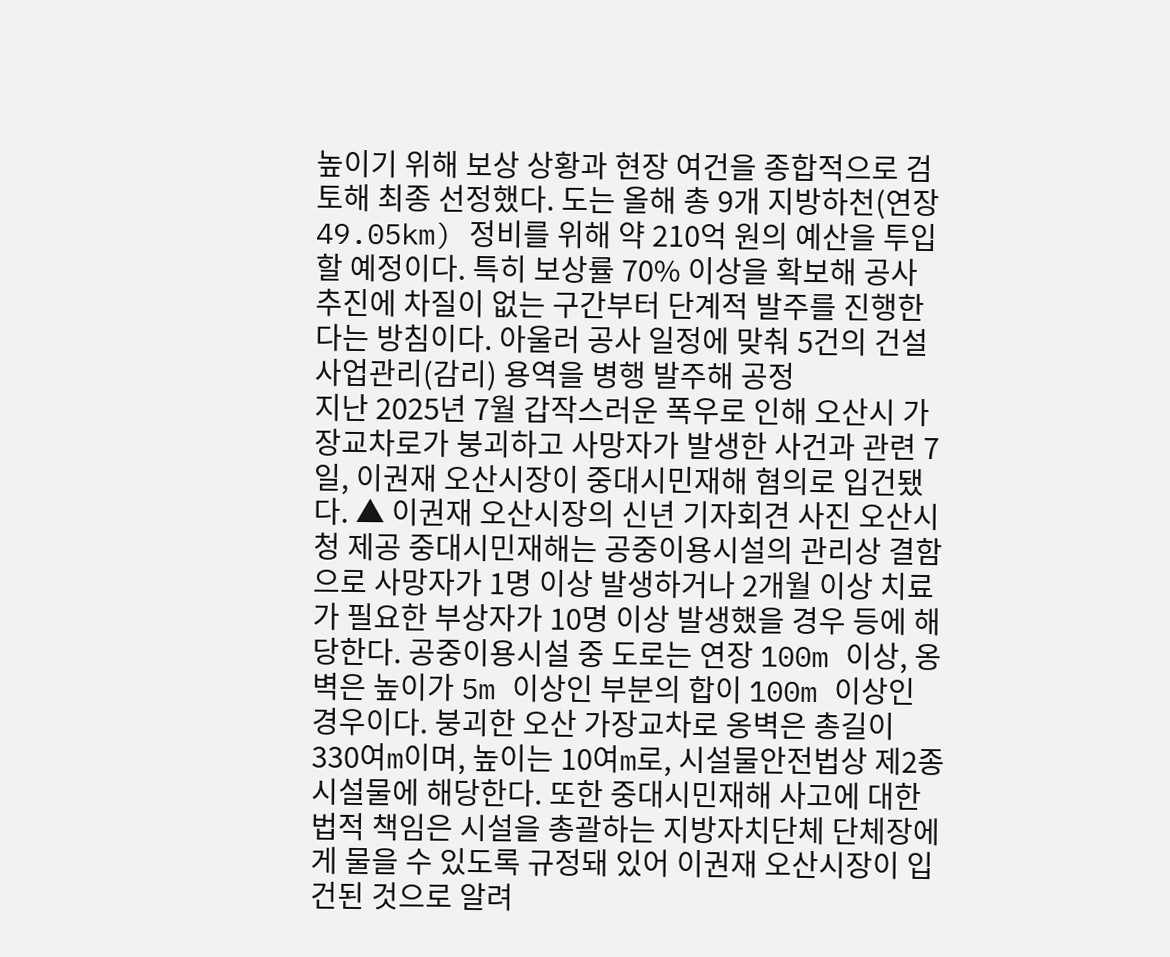높이기 위해 보상 상황과 현장 여건을 종합적으로 검토해 최종 선정했다. 도는 올해 총 9개 지방하천(연장 49.05km) 정비를 위해 약 210억 원의 예산을 투입할 예정이다. 특히 보상률 70% 이상을 확보해 공사 추진에 차질이 없는 구간부터 단계적 발주를 진행한다는 방침이다. 아울러 공사 일정에 맞춰 5건의 건설사업관리(감리) 용역을 병행 발주해 공정
지난 2025년 7월 갑작스러운 폭우로 인해 오산시 가장교차로가 붕괴하고 사망자가 발생한 사건과 관련 7일, 이권재 오산시장이 중대시민재해 혐의로 입건됐다. ▲ 이권재 오산시장의 신년 기자회견 사진 오산시청 제공 중대시민재해는 공중이용시설의 관리상 결함으로 사망자가 1명 이상 발생하거나 2개월 이상 치료가 필요한 부상자가 10명 이상 발생했을 경우 등에 해당한다. 공중이용시설 중 도로는 연장 100m 이상, 옹벽은 높이가 5m 이상인 부분의 합이 100m 이상인 경우이다. 붕괴한 오산 가장교차로 옹벽은 총길이 330여m이며, 높이는 10여m로, 시설물안전법상 제2종 시설물에 해당한다. 또한 중대시민재해 사고에 대한 법적 책임은 시설을 총괄하는 지방자치단체 단체장에게 물을 수 있도록 규정돼 있어 이권재 오산시장이 입건된 것으로 알려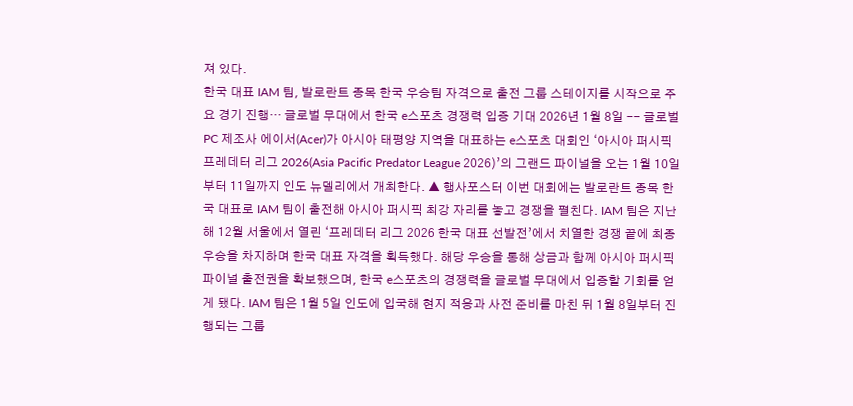져 있다.
한국 대표 IAM 팀, 발로란트 종목 한국 우승팀 자격으로 출전 그룹 스테이지를 시작으로 주요 경기 진행… 글로벌 무대에서 한국 e스포츠 경쟁력 입증 기대 2026년 1월 8일 -- 글로벌 PC 제조사 에이서(Acer)가 아시아 태평양 지역을 대표하는 e스포츠 대회인 ‘아시아 퍼시픽 프레데터 리그 2026(Asia Pacific Predator League 2026)’의 그랜드 파이널을 오는 1월 10일부터 11일까지 인도 뉴델리에서 개최한다. ▲ 행사포스터 이번 대회에는 발로란트 종목 한국 대표로 IAM 팀이 출전해 아시아 퍼시픽 최강 자리를 놓고 경쟁을 펼친다. IAM 팀은 지난해 12월 서울에서 열린 ‘프레데터 리그 2026 한국 대표 선발전’에서 치열한 경쟁 끝에 최종 우승을 차지하며 한국 대표 자격을 획득했다. 해당 우승을 통해 상금과 함께 아시아 퍼시픽 파이널 출전권을 확보했으며, 한국 e스포츠의 경쟁력을 글로벌 무대에서 입증할 기회를 얻게 됐다. IAM 팀은 1월 5일 인도에 입국해 현지 적응과 사전 준비를 마친 뒤 1월 8일부터 진행되는 그룹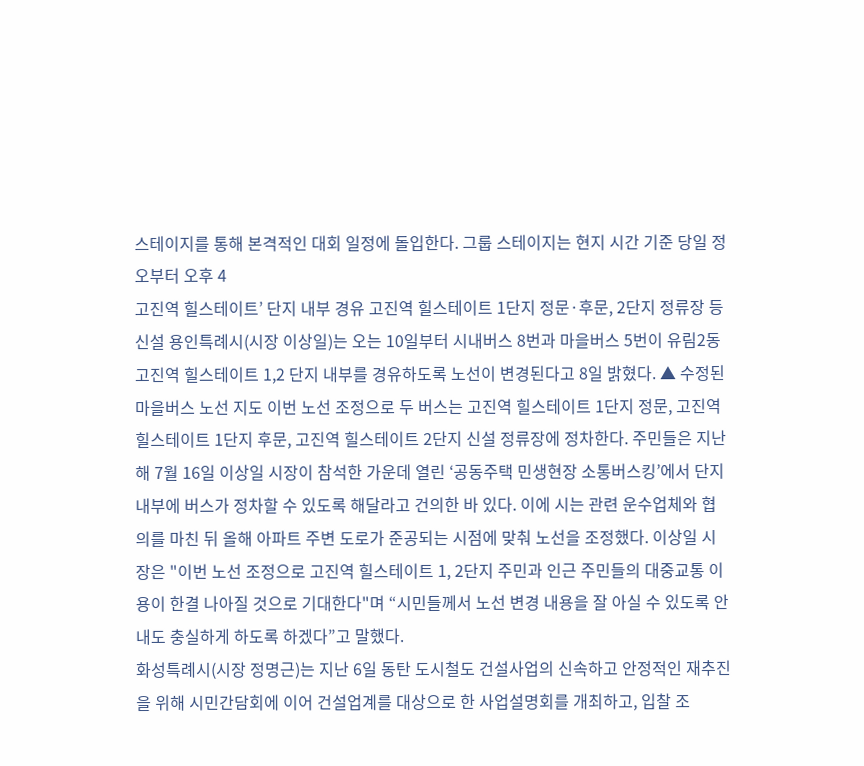스테이지를 통해 본격적인 대회 일정에 돌입한다. 그룹 스테이지는 현지 시간 기준 당일 정오부터 오후 4
고진역 힐스테이트’ 단지 내부 경유 고진역 힐스테이트 1단지 정문·후문, 2단지 정류장 등 신설 용인특례시(시장 이상일)는 오는 10일부터 시내버스 8번과 마을버스 5번이 유림2동 고진역 힐스테이트 1,2 단지 내부를 경유하도록 노선이 변경된다고 8일 밝혔다. ▲ 수정된 마을버스 노선 지도 이번 노선 조정으로 두 버스는 고진역 힐스테이트 1단지 정문, 고진역 힐스테이트 1단지 후문, 고진역 힐스테이트 2단지 신설 정류장에 정차한다. 주민들은 지난해 7월 16일 이상일 시장이 참석한 가운데 열린 ‘공동주택 민생현장 소통버스킹’에서 단지 내부에 버스가 정차할 수 있도록 해달라고 건의한 바 있다. 이에 시는 관련 운수업체와 협의를 마친 뒤 올해 아파트 주변 도로가 준공되는 시점에 맞춰 노선을 조정했다. 이상일 시장은 "이번 노선 조정으로 고진역 힐스테이트 1, 2단지 주민과 인근 주민들의 대중교통 이용이 한결 나아질 것으로 기대한다"며 “시민들께서 노선 변경 내용을 잘 아실 수 있도록 안내도 충실하게 하도록 하겠다”고 말했다.
화성특례시(시장 정명근)는 지난 6일 동탄 도시철도 건설사업의 신속하고 안정적인 재추진을 위해 시민간담회에 이어 건설업계를 대상으로 한 사업설명회를 개최하고, 입찰 조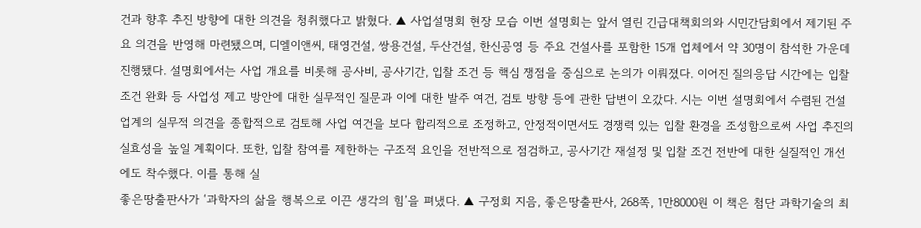건과 향후 추진 방향에 대한 의견을 청취했다고 밝혔다. ▲ 사업설명회 현장 모습 이번 설명회는 앞서 열린 긴급대책회의와 시민간담회에서 제기된 주요 의견을 반영해 마련됐으며, 디엘이앤씨, 태영건설, 쌍용건설, 두산건설, 한신공영 등 주요 건설사를 포함한 15개 업체에서 약 30명이 참석한 가운데 진행됐다. 설명회에서는 사업 개요를 비롯해 공사비, 공사기간, 입찰 조건 등 핵심 쟁점을 중심으로 논의가 이뤄졌다. 이어진 질의응답 시간에는 입찰 조건 완화 등 사업성 제고 방안에 대한 실무적인 질문과 이에 대한 발주 여건, 검토 방향 등에 관한 답변이 오갔다. 시는 이번 설명회에서 수렴된 건설업계의 실무적 의견을 종합적으로 검토해 사업 여건을 보다 합리적으로 조정하고, 안정적이면서도 경쟁력 있는 입찰 환경을 조성함으로써 사업 추진의 실효성을 높일 계획이다. 또한, 입찰 참여를 제한하는 구조적 요인을 전반적으로 점검하고, 공사기간 재설정 및 입찰 조건 전반에 대한 실질적인 개선에도 착수했다. 이를 통해 실
좋은땅출판사가 ‘과학자의 삶을 행복으로 이끈 생각의 힘’을 펴냈다. ▲ 구정회 지음, 좋은땅출판사, 268쪽, 1만8000원 이 책은 첨단 과학기술의 최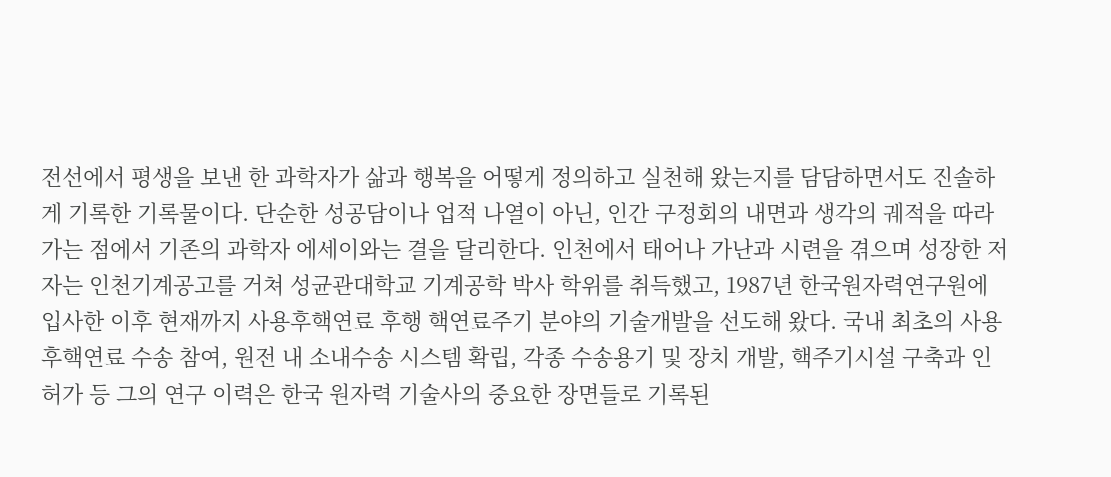전선에서 평생을 보낸 한 과학자가 삶과 행복을 어떻게 정의하고 실천해 왔는지를 담담하면서도 진솔하게 기록한 기록물이다. 단순한 성공담이나 업적 나열이 아닌, 인간 구정회의 내면과 생각의 궤적을 따라가는 점에서 기존의 과학자 에세이와는 결을 달리한다. 인천에서 태어나 가난과 시련을 겪으며 성장한 저자는 인천기계공고를 거쳐 성균관대학교 기계공학 박사 학위를 취득했고, 1987년 한국원자력연구원에 입사한 이후 현재까지 사용후핵연료 후행 핵연료주기 분야의 기술개발을 선도해 왔다. 국내 최초의 사용후핵연료 수송 참여, 원전 내 소내수송 시스템 확립, 각종 수송용기 및 장치 개발, 핵주기시설 구축과 인허가 등 그의 연구 이력은 한국 원자력 기술사의 중요한 장면들로 기록된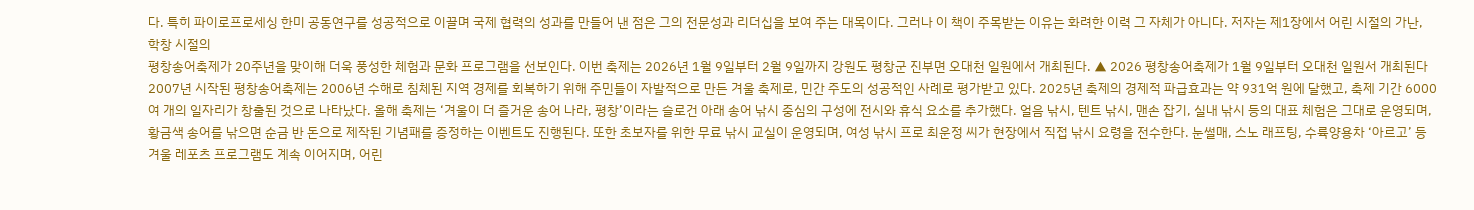다. 특히 파이로프로세싱 한미 공동연구를 성공적으로 이끌며 국제 협력의 성과를 만들어 낸 점은 그의 전문성과 리더십을 보여 주는 대목이다. 그러나 이 책이 주목받는 이유는 화려한 이력 그 자체가 아니다. 저자는 제1장에서 어린 시절의 가난, 학창 시절의
평창송어축제가 20주년을 맞이해 더욱 풍성한 체험과 문화 프로그램을 선보인다. 이번 축제는 2026년 1월 9일부터 2월 9일까지 강원도 평창군 진부면 오대천 일원에서 개최된다. ▲ 2026 평창송어축제가 1월 9일부터 오대천 일원서 개최된다 2007년 시작된 평창송어축제는 2006년 수해로 침체된 지역 경제를 회복하기 위해 주민들이 자발적으로 만든 겨울 축제로, 민간 주도의 성공적인 사례로 평가받고 있다. 2025년 축제의 경제적 파급효과는 약 931억 원에 달했고, 축제 기간 6000여 개의 일자리가 창출된 것으로 나타났다. 올해 축제는 ‘겨울이 더 즐거운 송어 나라, 평창’이라는 슬로건 아래 송어 낚시 중심의 구성에 전시와 휴식 요소를 추가했다. 얼음 낚시, 텐트 낚시, 맨손 잡기, 실내 낚시 등의 대표 체험은 그대로 운영되며, 황금색 송어를 낚으면 순금 반 돈으로 제작된 기념패를 증정하는 이벤트도 진행된다. 또한 초보자를 위한 무료 낚시 교실이 운영되며, 여성 낚시 프로 최운정 씨가 현장에서 직접 낚시 요령을 전수한다. 눈썰매, 스노 래프팅, 수륙양용차 ‘아르고’ 등 겨울 레포츠 프로그램도 계속 이어지며, 어린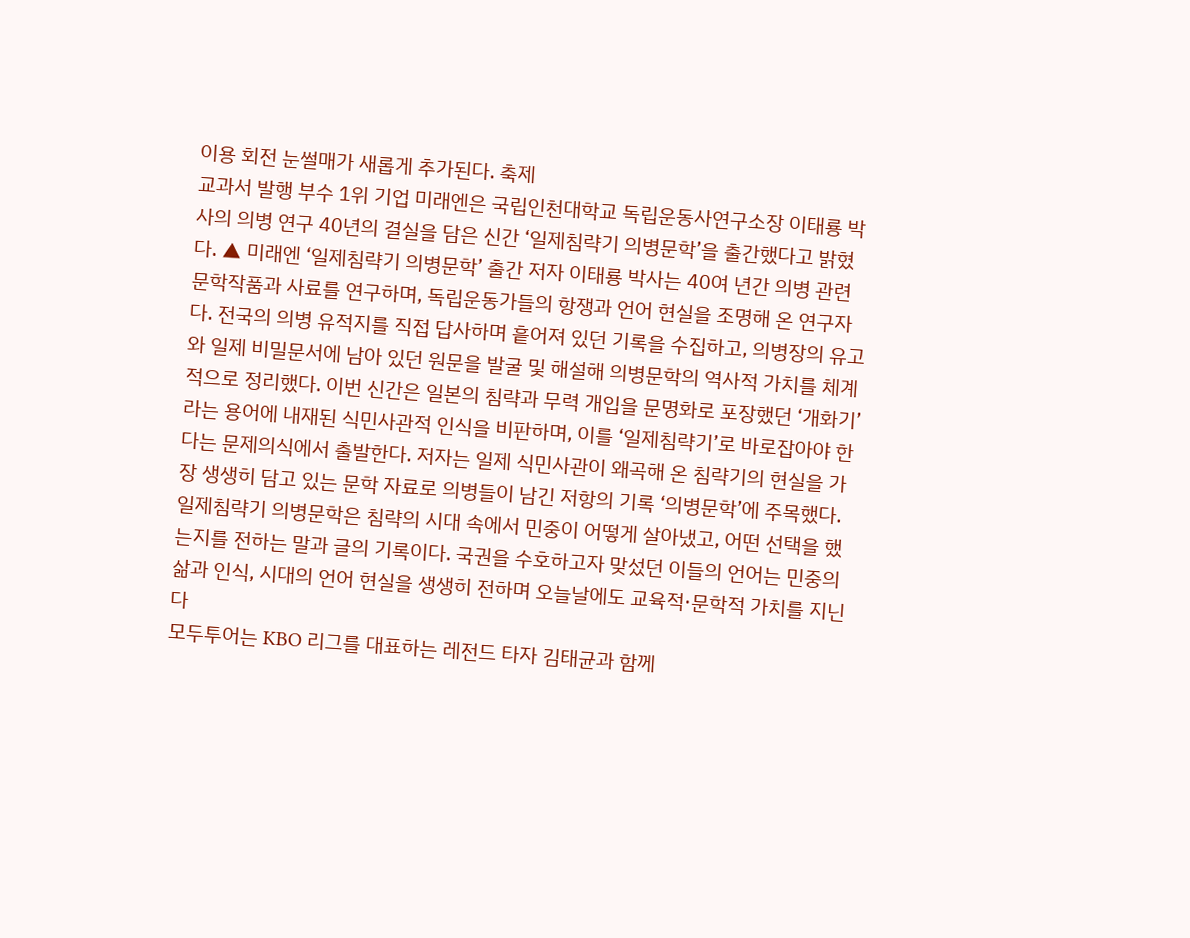이용 회전 눈썰매가 새롭게 추가된다. 축제
교과서 발행 부수 1위 기업 미래엔은 국립인천대학교 독립운동사연구소장 이태룡 박사의 의병 연구 40년의 결실을 담은 신간 ‘일제침략기 의병문학’을 출간했다고 밝혔다. ▲ 미래엔 ‘일제침략기 의병문학’ 출간 저자 이태룡 박사는 40여 년간 의병 관련 문학작품과 사료를 연구하며, 독립운동가들의 항쟁과 언어 현실을 조명해 온 연구자다. 전국의 의병 유적지를 직접 답사하며 흩어져 있던 기록을 수집하고, 의병장의 유고와 일제 비밀문서에 남아 있던 원문을 발굴 및 해설해 의병문학의 역사적 가치를 체계적으로 정리했다. 이번 신간은 일본의 침략과 무력 개입을 문명화로 포장했던 ‘개화기’라는 용어에 내재된 식민사관적 인식을 비판하며, 이를 ‘일제침략기’로 바로잡아야 한다는 문제의식에서 출발한다. 저자는 일제 식민사관이 왜곡해 온 침략기의 현실을 가장 생생히 담고 있는 문학 자료로 의병들이 남긴 저항의 기록 ‘의병문학’에 주목했다. 일제침략기 의병문학은 침략의 시대 속에서 민중이 어떻게 살아냈고, 어떤 선택을 했는지를 전하는 말과 글의 기록이다. 국권을 수호하고자 맞섰던 이들의 언어는 민중의 삶과 인식, 시대의 언어 현실을 생생히 전하며 오늘날에도 교육적·문학적 가치를 지닌다
모두투어는 KBO 리그를 대표하는 레전드 타자 김태균과 함께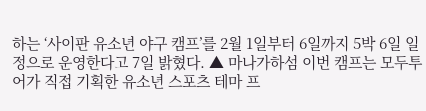하는 ‘사이판 유소년 야구 캠프’를 2월 1일부터 6일까지 5박 6일 일정으로 운영한다고 7일 밝혔다. ▲ 마나가하섬 이번 캠프는 모두투어가 직접 기획한 유소년 스포츠 테마 프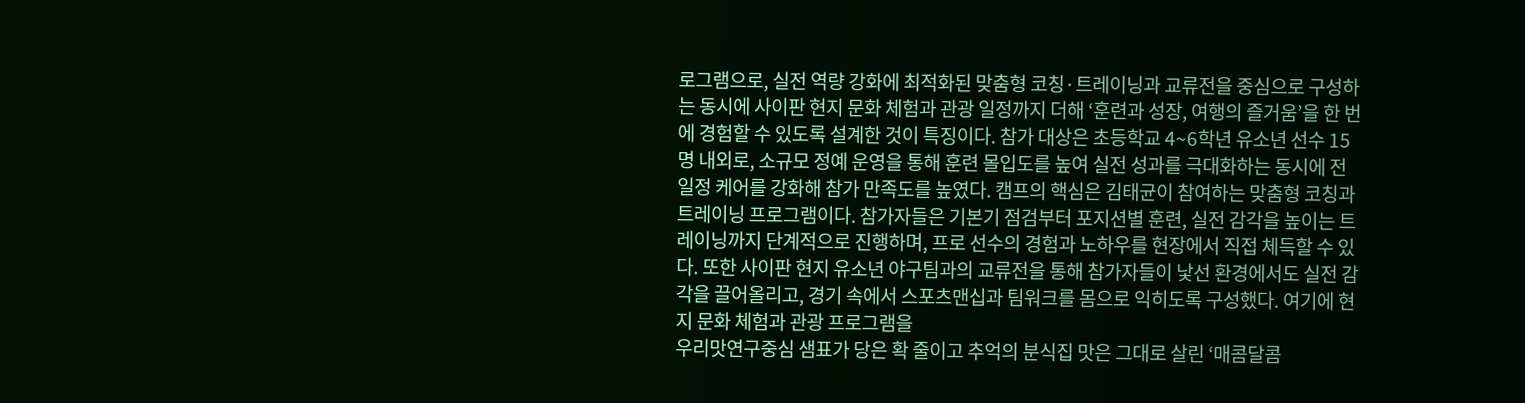로그램으로, 실전 역량 강화에 최적화된 맞춤형 코칭·트레이닝과 교류전을 중심으로 구성하는 동시에 사이판 현지 문화 체험과 관광 일정까지 더해 ‘훈련과 성장, 여행의 즐거움’을 한 번에 경험할 수 있도록 설계한 것이 특징이다. 참가 대상은 초등학교 4~6학년 유소년 선수 15명 내외로, 소규모 정예 운영을 통해 훈련 몰입도를 높여 실전 성과를 극대화하는 동시에 전 일정 케어를 강화해 참가 만족도를 높였다. 캠프의 핵심은 김태균이 참여하는 맞춤형 코칭과 트레이닝 프로그램이다. 참가자들은 기본기 점검부터 포지션별 훈련, 실전 감각을 높이는 트레이닝까지 단계적으로 진행하며, 프로 선수의 경험과 노하우를 현장에서 직접 체득할 수 있다. 또한 사이판 현지 유소년 야구팀과의 교류전을 통해 참가자들이 낯선 환경에서도 실전 감각을 끌어올리고, 경기 속에서 스포츠맨십과 팀워크를 몸으로 익히도록 구성했다. 여기에 현지 문화 체험과 관광 프로그램을
우리맛연구중심 샘표가 당은 확 줄이고 추억의 분식집 맛은 그대로 살린 ‘매콤달콤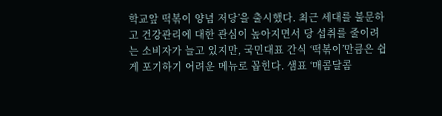학교앞 떡볶이 양념 저당’을 출시했다. 최근 세대를 불문하고 건강관리에 대한 관심이 높아지면서 당 섭취를 줄이려는 소비자가 늘고 있지만, 국민대표 간식 ‘떡볶이’만큼은 쉽게 포기하기 어려운 메뉴로 꼽힌다. 샘표 ‘매콤달콤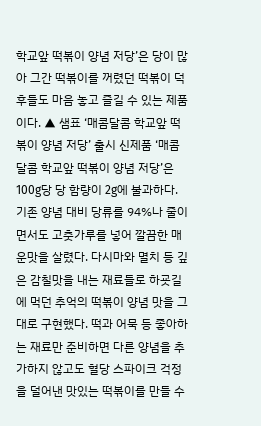학교앞 떡볶이 양념 저당’은 당이 많아 그간 떡볶이를 꺼렸던 떡볶이 덕후들도 마음 놓고 즐길 수 있는 제품이다. ▲ 샘표 ‘매콤달콤 학교앞 떡볶이 양념 저당’ 출시 신제품 ‘매콤달콤 학교앞 떡볶이 양념 저당’은 100g당 당 함량이 2g에 불과하다. 기존 양념 대비 당류를 94%나 줄이면서도 고춧가루를 넣어 깔끔한 매운맛을 살렸다. 다시마와 멸치 등 깊은 감칠맛을 내는 재료들로 하굣길에 먹던 추억의 떡볶이 양념 맛을 그대로 구현했다. 떡과 어묵 등 좋아하는 재료만 준비하면 다른 양념을 추가하지 않고도 혈당 스파이크 걱정을 덜어낸 맛있는 떡볶이를 만들 수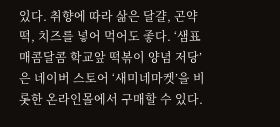있다. 취향에 따라 삶은 달걀, 곤약 떡, 치즈를 넣어 먹어도 좋다. ‘샘표 매콤달콤 학교앞 떡볶이 양념 저당’은 네이버 스토어 ‘새미네마켓’을 비롯한 온라인몰에서 구매할 수 있다.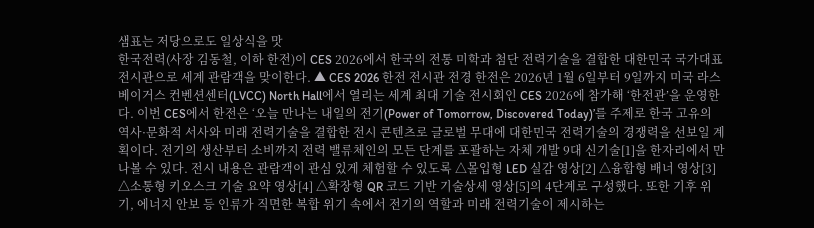샘표는 저당으로도 일상식을 맛
한국전력(사장 김동철, 이하 한전)이 CES 2026에서 한국의 전통 미학과 첨단 전력기술을 결합한 대한민국 국가대표 전시관으로 세계 관람객을 맞이한다. ▲ CES 2026 한전 전시관 전경 한전은 2026년 1월 6일부터 9일까지 미국 라스베이거스 컨벤션센터(LVCC) North Hall에서 열리는 세계 최대 기술 전시회인 CES 2026에 참가해 ‘한전관’을 운영한다. 이번 CES에서 한전은 ‘오늘 만나는 내일의 전기(Power of Tomorrow, Discovered Today)’를 주제로 한국 고유의 역사·문화적 서사와 미래 전력기술을 결합한 전시 콘텐츠로 글로벌 무대에 대한민국 전력기술의 경쟁력을 선보일 계획이다. 전기의 생산부터 소비까지 전력 밸류체인의 모든 단계를 포괄하는 자체 개발 9대 신기술[1]을 한자리에서 만나볼 수 있다. 전시 내용은 관람객이 관심 있게 체험할 수 있도록 △몰입형 LED 실감 영상[2] △융합형 배너 영상[3] △소통형 키오스크 기술 요약 영상[4] △확장형 QR 코드 기반 기술상세 영상[5]의 4단계로 구성했다. 또한 기후 위기, 에너지 안보 등 인류가 직면한 복합 위기 속에서 전기의 역할과 미래 전력기술이 제시하는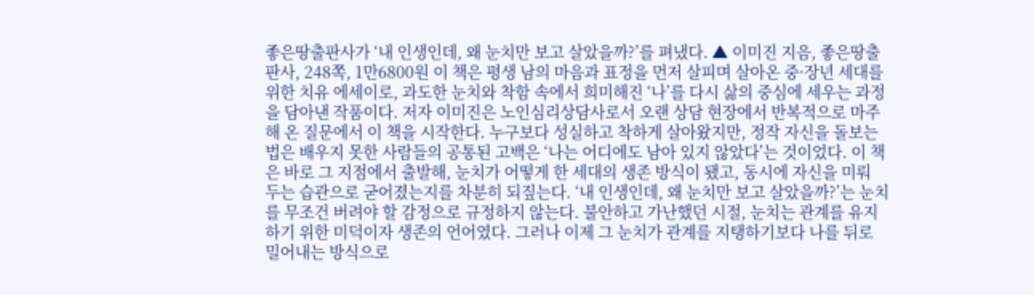좋은땅출판사가 ‘내 인생인데, 왜 눈치만 보고 살았을까?’를 펴냈다. ▲ 이미진 지음, 좋은땅출판사, 248쪽, 1만6800원 이 책은 평생 남의 마음과 표정을 먼저 살피며 살아온 중·장년 세대를 위한 치유 에세이로, 과도한 눈치와 착함 속에서 희미해진 ‘나’를 다시 삶의 중심에 세우는 과정을 담아낸 작품이다. 저자 이미진은 노인심리상담사로서 오랜 상담 현장에서 반복적으로 마주해 온 질문에서 이 책을 시작한다. 누구보다 성실하고 착하게 살아왔지만, 정작 자신을 돌보는 법은 배우지 못한 사람들의 공통된 고백은 ‘나는 어디에도 남아 있지 않았다’는 것이었다. 이 책은 바로 그 지점에서 출발해, 눈치가 어떻게 한 세대의 생존 방식이 됐고, 동시에 자신을 미뤄 두는 습관으로 굳어졌는지를 차분히 되짚는다. ‘내 인생인데, 왜 눈치만 보고 살았을까?’는 눈치를 무조건 버려야 할 감정으로 규정하지 않는다. 불안하고 가난했던 시절, 눈치는 관계를 유지하기 위한 미덕이자 생존의 언어였다. 그러나 이제 그 눈치가 관계를 지탱하기보다 나를 뒤로 밀어내는 방식으로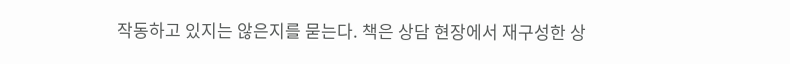작동하고 있지는 않은지를 묻는다. 책은 상담 현장에서 재구성한 상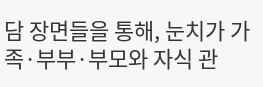담 장면들을 통해, 눈치가 가족·부부·부모와 자식 관